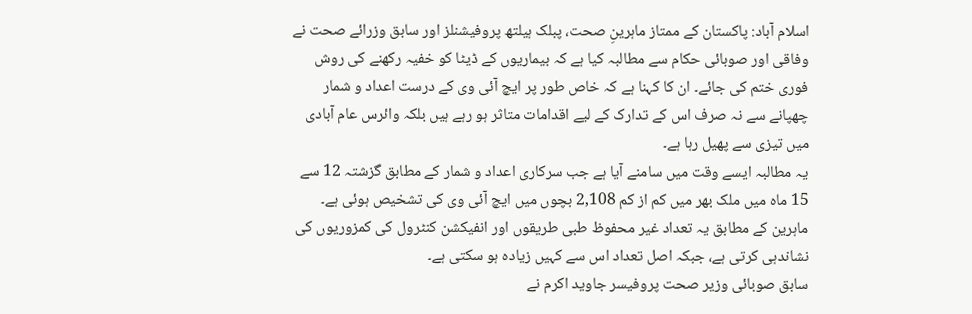اسلام آباد: پاکستان کے ممتاز ماہرینِ صحت، پبلک ہیلتھ پروفیشنلز اور سابق وزرائے صحت نے وفاقی اور صوبائی حکام سے مطالبہ کیا ہے کہ بیماریوں کے ڈیٹا کو خفیہ رکھنے کی روش فوری ختم کی جائے۔ ان کا کہنا ہے کہ خاص طور پر ایچ آئی وی کے درست اعداد و شمار چھپانے سے نہ صرف اس کے تدارک کے لیے اقدامات متاثر ہو رہے ہیں بلکہ وائرس عام آبادی میں تیزی سے پھیل رہا ہے۔
یہ مطالبہ ایسے وقت میں سامنے آیا ہے جب سرکاری اعداد و شمار کے مطابق گزشتہ 12 سے 15 ماہ میں ملک بھر میں کم از کم 2,108 بچوں میں ایچ آئی وی کی تشخیص ہوئی ہے۔ ماہرین کے مطابق یہ تعداد غیر محفوظ طبی طریقوں اور انفیکشن کنٹرول کی کمزوریوں کی نشاندہی کرتی ہے، جبکہ اصل تعداد اس سے کہیں زیادہ ہو سکتی ہے۔
سابق صوبائی وزیر صحت پروفیسر جاوید اکرم نے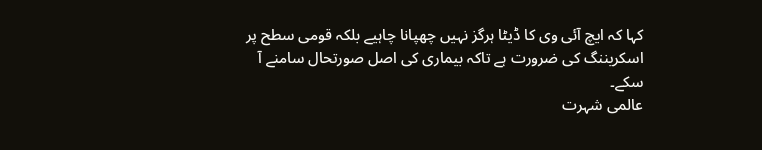کہا کہ ایچ آئی وی کا ڈیٹا ہرگز نہیں چھپانا چاہیے بلکہ قومی سطح پر اسکریننگ کی ضرورت ہے تاکہ بیماری کی اصل صورتحال سامنے آ سکے۔
عالمی شہرت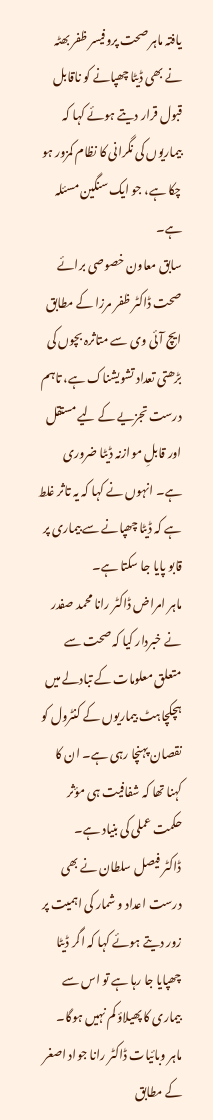یافتہ ماہر صحت پروفیسر ظفر بھٹہ نے بھی ڈیٹا چھپانے کو ناقابل قبول قرار دیتے ہوئے کہا کہ بیماریوں کی نگرانی کا نظام کمزور ہو چکا ہے، جو ایک سنگین مسئلہ ہے۔
سابق معاون خصوصی برائے صحت ڈاکٹر ظفر مرزا کے مطابق ایچ آئی وی سے متاثرہ بچوں کی بڑھتی تعداد تشویشناک ہے، تاہم درست تجزیے کے لیے مستقل اور قابلِ موازنہ ڈیٹا ضروری ہے۔ انہوں نے کہا کہ یہ تاثر غلط ہے کہ ڈیٹا چھپانے سے بیماری پر قابو پایا جا سکتا ہے۔
ماہر امراض ڈاکٹر رانا محمد صفدر نے خبردار کیا کہ صحت سے متعلق معلومات کے تبادلے میں ہچکچاہٹ بیماریوں کے کنٹرول کو نقصان پہنچا رہی ہے۔ ان کا کہنا تھا کہ شفافیت ہی مؤثر حکمت عملی کی بنیاد ہے۔
ڈاکٹر فیصل سلطان نے بھی درست اعداد و شمار کی اہمیت پر زور دیتے ہوئے کہا کہ اگر ڈیٹا چھپایا جا رہا ہے تو اس سے بیماری کا پھیلاؤ کم نہیں ہوگا۔
ماہر وبائیات ڈاکٹر رانا جواد اصغر کے مطابق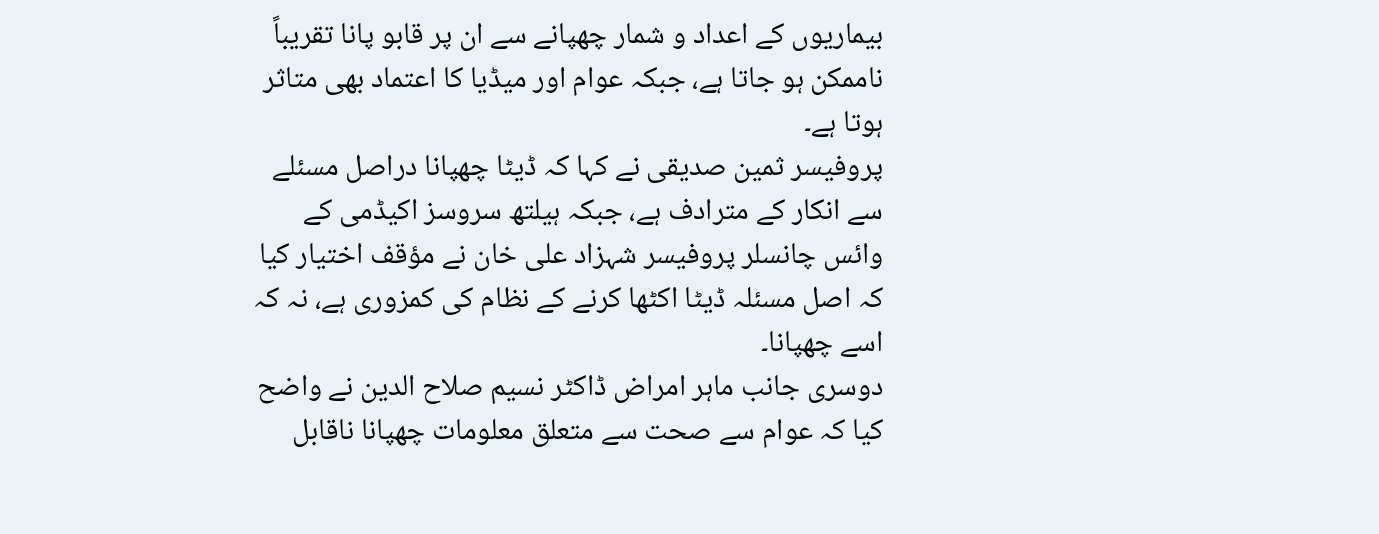بیماریوں کے اعداد و شمار چھپانے سے ان پر قابو پانا تقریباً ناممکن ہو جاتا ہے، جبکہ عوام اور میڈیا کا اعتماد بھی متاثر ہوتا ہے۔
پروفیسر ثمین صدیقی نے کہا کہ ڈیٹا چھپانا دراصل مسئلے سے انکار کے مترادف ہے، جبکہ ہیلتھ سروسز اکیڈمی کے وائس چانسلر پروفیسر شہزاد علی خان نے مؤقف اختیار کیا کہ اصل مسئلہ ڈیٹا اکٹھا کرنے کے نظام کی کمزوری ہے، نہ کہ اسے چھپانا۔
دوسری جانب ماہر امراض ڈاکٹر نسیم صلاح الدین نے واضح کیا کہ عوام سے صحت سے متعلق معلومات چھپانا ناقابل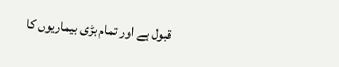قبول ہے اور تمام بڑی بیماریوں کا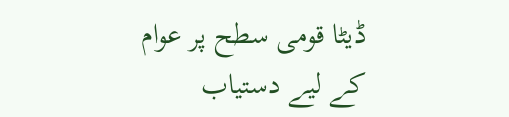ڈیٹا قومی سطح پر عوام کے لیے دستیاب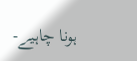ہونا چاہیے-